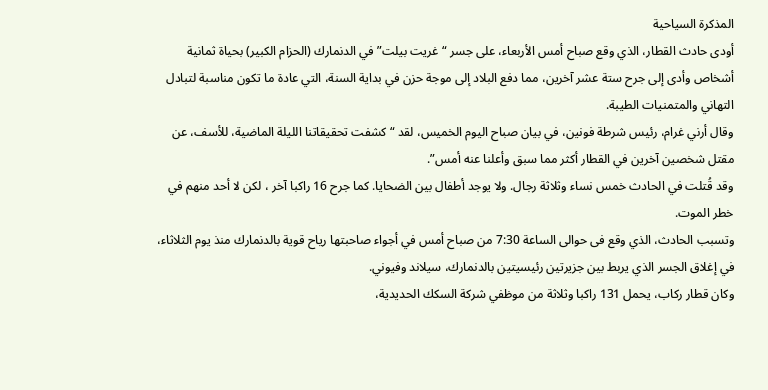المذكرة السياحية
أودى حادث القطار، الذي وقع صباح أمس الأربعاء، على جسر “غريت بيلت” في الدنمارك (الحزام الكبير) بحياة ثمانية أشخاص وأدى إلى جرح ستة عشر آخرين، مما دفع البلاد إلى موجة حزن في بداية السنة، التي عادة ما تكون مناسبة لتبادل التهاني والمتمنيات الطيبة.
وقال أرني غرام، رئيس شرطة فونين، في بيان صباح اليوم الخميس، لقد “كشفت تحقيقاتنا الليلة الماضية، للأسف، عن مقتل شخصين آخرين في القطار أكثر مما سبق وأعلنا عنه أمس”.
وقد قُتلت في الحادث خمس نساء وثلاثة رجال. ولا يوجد أطفال بين الضحايا. كما جرح 16 راكبا آخر ، لكن لا أحد منهم في خطر الموت.
وتسبب الحادث، الذي وقع فى حوالى الساعة 7:30 من صباح أمس في أجواء صاحبتها رياح قوية بالدنمارك منذ يوم الثلاثاء، في إغلاق الجسر الذي يربط بين جزيرتين رئيسيتين بالدنمارك، سيلاند وفيوني.
وكان قطار ركاب، يحمل 131 راكبا وثلاثة من موظفي شركة السكك الحديدية،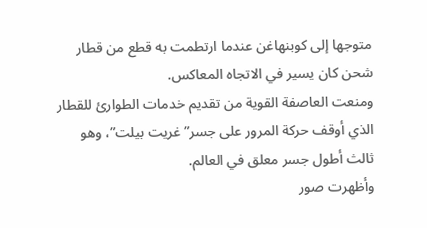متوجها إلى كوبنهاغن عندما ارتطمت به قطع من قطار شحن كان يسير في الاتجاه المعاكس.
ومنعت العاصفة القوية من تقديم خدمات الطوارئ للقطار الذي أوقف حركة المرور على جسر” غريت بيلت”، وهو ثالث أطول جسر معلق في العالم.
وأظهرت صور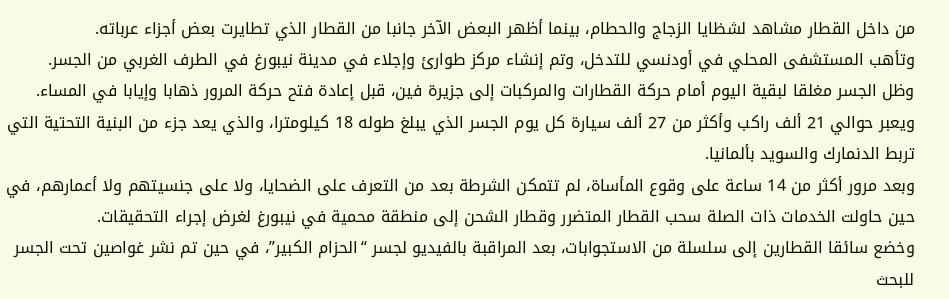من داخل القطار مشاهد لشظايا الزجاج والحطام، بينما أظهر البعض الآخر جانبا من القطار الذي تطايرت بعض أجزاء عرباته.
وتأهب المستشفى المحلي في أودنسي للتدخل، وتم إنشاء مركز طوارئ وإجلاء في مدينة نيبورغ في الطرف الغربي من الجسر.
وظل الجسر مغلقا لبقية اليوم أمام حركة القطارات والمركبات إلى جزيرة فين، قبل إعادة فتح حركة المرور ذهابا وإيابا في المساء.
ويعبر حوالي 21 ألف راكب وأكثر من 27 ألف سيارة كل يوم الجسر الذي يبلغ طوله 18 كيلومترا، والذي يعد جزء من البنية التحتية التي تربط الدنمارك والسويد بألمانيا.
وبعد مرور أكثر من 14 ساعة على وقوع المأساة، لم تتمكن الشرطة بعد من التعرف على الضحايا، ولا على جنسيتهم ولا أعمارهم، في حين حاولت الخدمات ذات الصلة سحب القطار المتضرر وقطار الشحن إلى منطقة محمية في نيبورغ لغرض إجراء التحقيقات.
وخضع سائقا القطارين إلى سلسلة من الاستجوابات، بعد المراقبة بالفيديو لجسر “الحزام الكبير”، في حين تم نشر غواصين تحت الجسر للبحث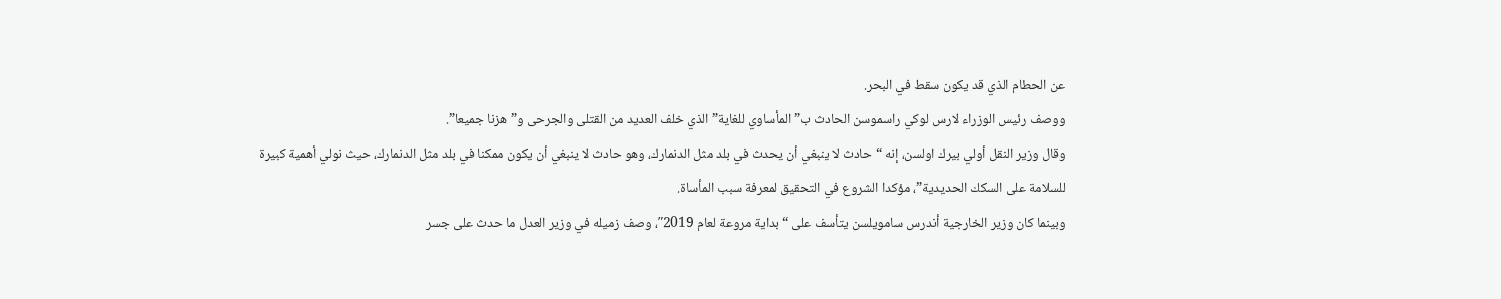عن الحطام الذي قد يكون سقط في البحر.
ووصف رئيس الوزراء لارس لوكي راسموسن الحادث ب”المأساوي للغاية” الذي خلف العديد من القتلى والجرحى و”هزنا جميعا”.
وقال وزير النقل أولي بيرك اولسن، إنه “حادث لا ينبغي أن يحدث في بلد مثل الدنمارك، وهو حادث لا ينبغي أن يكون ممكنا في بلد مثل الدنمارك، حيث نولي أهمية كبيرة للسلامة على السكك الحديدية”، مؤكدا الشروع في التحقيق لمعرفة سبب المأساة.
وبينما كان وزير الخارجية أندرس سامويلسن يتأسف على “بداية مروعة لعام 2019″، وصف زميله في وزير العدل ما حدث على جسر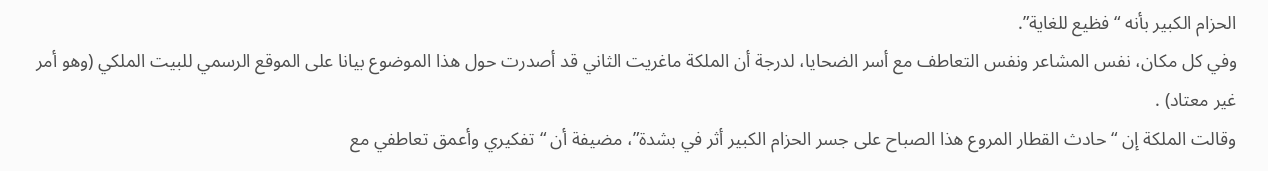الحزام الكبير بأنه “فظيع للغاية”.
وفي كل مكان، نفس المشاعر ونفس التعاطف مع أسر الضحايا، لدرجة أن الملكة ماغريت الثاني قد أصدرت حول هذا الموضوع بيانا على الموقع الرسمي للبيت الملكي (وهو أمر غير معتاد) .
وقالت الملكة إن “حادث القطار المروع هذا الصباح على جسر الحزام الكبير أثر في بشدة”، مضيفة أن “تفكيري وأعمق تعاطفي مع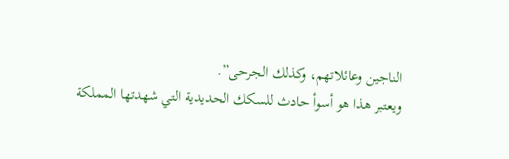الناجين وعائلاتهم، وكذلك الجرحى”.
ويعتبر هذا هو أسوأ حادث للسكك الحديدية التي شهدتها المملكة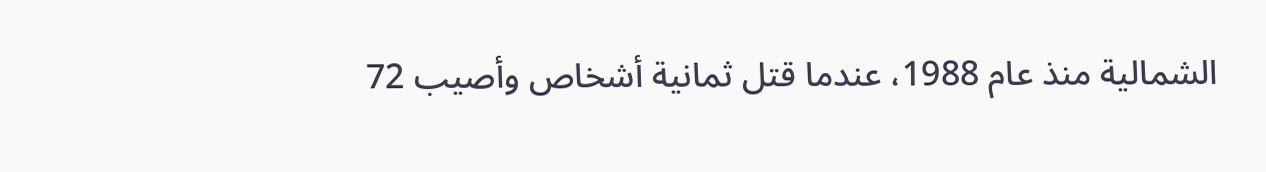الشمالية منذ عام 1988، عندما قتل ثمانية أشخاص وأصيب 72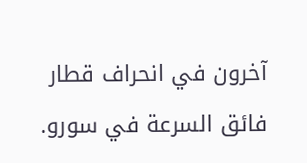آخرون في انحراف قطار فائق السرعة في سورو.